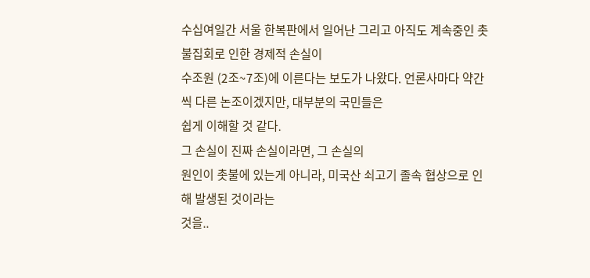수십여일간 서울 한복판에서 일어난 그리고 아직도 계속중인 촛불집회로 인한 경제적 손실이
수조원 (2조~7조)에 이른다는 보도가 나왔다. 언론사마다 약간씩 다른 논조이겠지만, 대부분의 국민들은
쉽게 이해할 것 같다.
그 손실이 진짜 손실이라면, 그 손실의
원인이 촛불에 있는게 아니라, 미국산 쇠고기 졸속 협상으로 인해 발생된 것이라는
것을..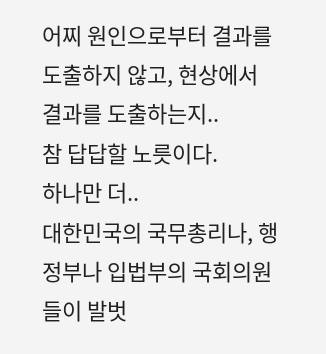어찌 원인으로부터 결과를 도출하지 않고, 현상에서 결과를 도출하는지..
참 답답할 노릇이다.
하나만 더..
대한민국의 국무총리나, 행정부나 입법부의 국회의원들이 발벗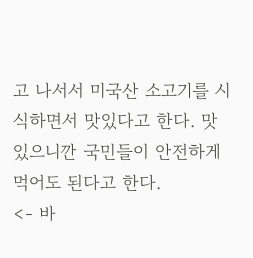고 나서서 미국산 소고기를 시식하면서 맛있다고 한다. 맛있으니깐 국민들이 안전하게 먹어도 된다고 한다.
<- 바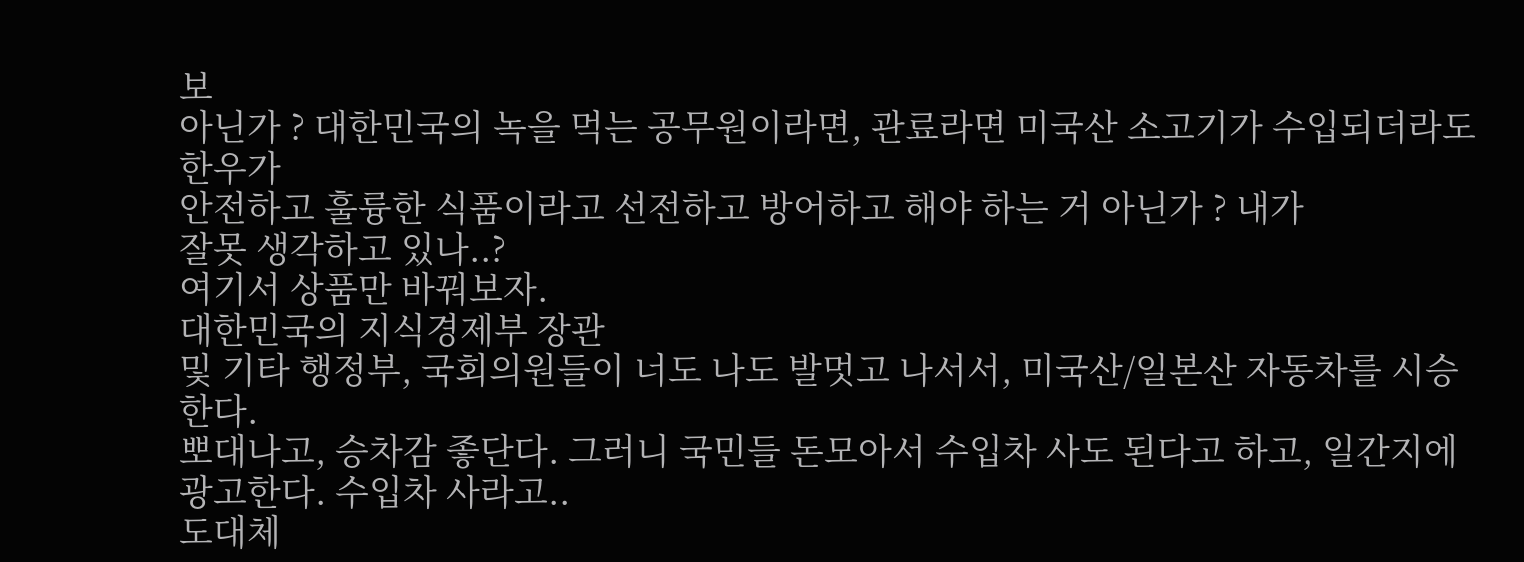보
아닌가 ? 대한민국의 녹을 먹는 공무원이라면, 관료라면 미국산 소고기가 수입되더라도 한우가
안전하고 훌륭한 식품이라고 선전하고 방어하고 해야 하는 거 아닌가 ? 내가
잘못 생각하고 있나..?
여기서 상품만 바꿔보자.
대한민국의 지식경제부 장관
및 기타 행정부, 국회의원들이 너도 나도 발멋고 나서서, 미국산/일본산 자동차를 시승한다.
뽀대나고, 승차감 좋단다. 그러니 국민들 돈모아서 수입차 사도 된다고 하고, 일간지에
광고한다. 수입차 사라고..
도대체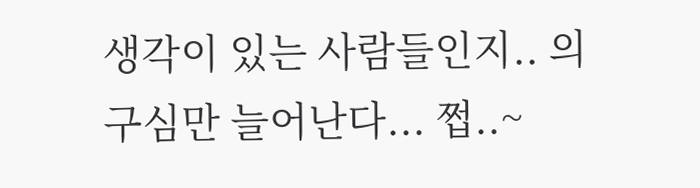생각이 있는 사람들인지.. 의구심만 늘어난다... 쩝..~